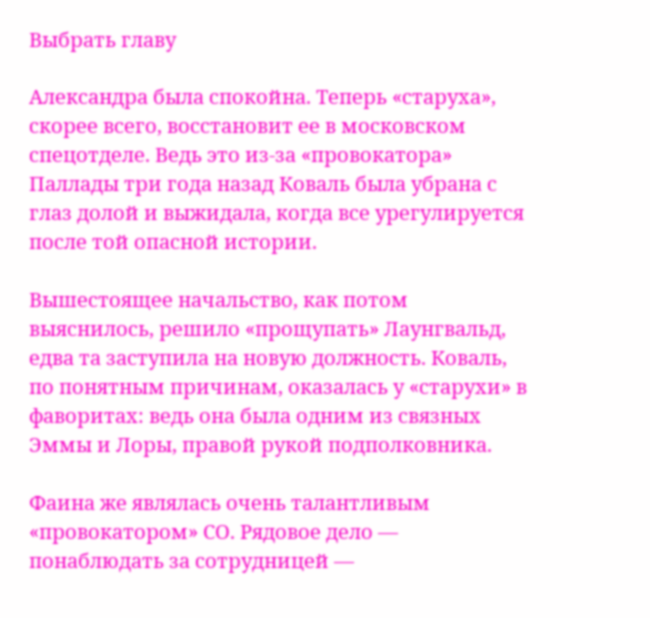Выбрать главу

Александра была спокойна. Теперь «старуха», скорее всего, восстановит ее в московском спецотделе. Ведь это из-за «провокатора» Паллады три года назад Коваль была убрана с глаз долой и выжидала, когда все урегулируется после той опасной истории.

Вышестоящее начальство, как потом выяснилось, решило «прощупать» Лаунгвальд, едва та заступила на новую должность. Коваль, по понятным причинам, оказалась у «старухи» в фаворитах: ведь она была одним из связных Эммы и Лоры, правой рукой подполковника.

Фаина же являлась очень талантливым «провокатором» СО. Рядовое дело — понаблюдать за сотрудницей —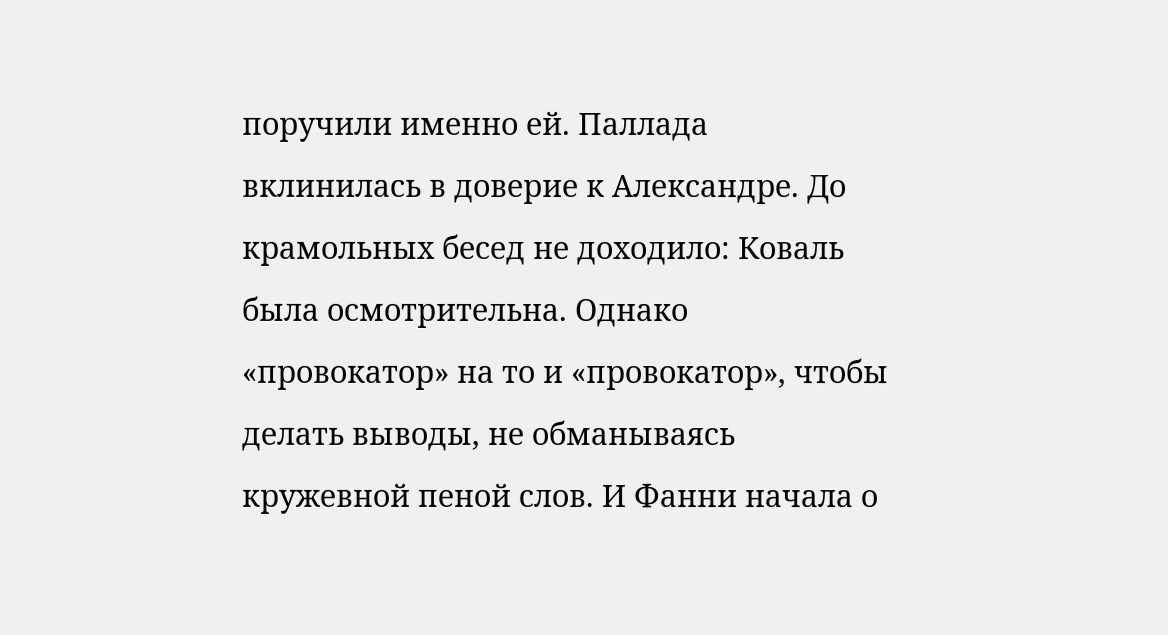поручили именно ей. Паллада вклинилась в доверие к Александре. До крамольных бесед не доходило: Коваль была осмотрительна. Однако «провокатор» на то и «провокатор», чтобы делать выводы, не обманываясь кружевной пеной слов. И Фанни начала о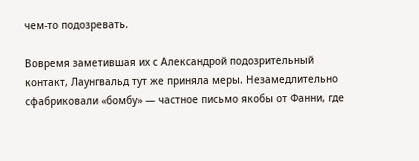чем-то подозревать.

Вовремя заметившая их с Александрой подозрительный контакт, Лаунгвальд тут же приняла меры. Незамедлительно сфабриковали «бомбу» — частное письмо якобы от Фанни, где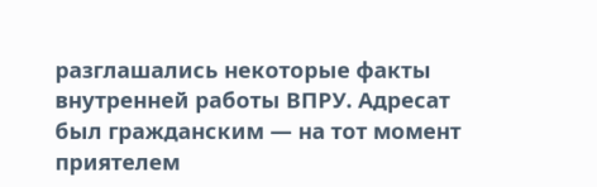разглашались некоторые факты внутренней работы ВПРУ. Адресат был гражданским — на тот момент приятелем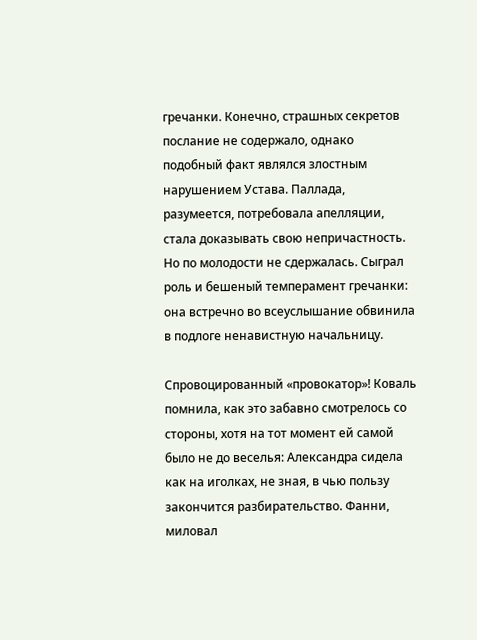гречанки. Конечно, страшных секретов послание не содержало, однако подобный факт являлся злостным нарушением Устава. Паллада, разумеется, потребовала апелляции, стала доказывать свою непричастность. Но по молодости не сдержалась. Сыграл роль и бешеный темперамент гречанки: она встречно во всеуслышание обвинила в подлоге ненавистную начальницу.

Спровоцированный «провокатор»! Коваль помнила, как это забавно смотрелось со стороны, хотя на тот момент ей самой было не до веселья: Александра сидела как на иголках, не зная, в чью пользу закончится разбирательство. Фанни, миловал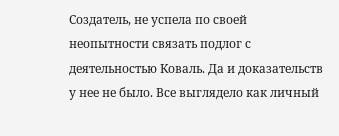Создатель, не успела по своей неопытности связать подлог с деятельностью Коваль. Да и доказательств у нее не было. Все выглядело как личный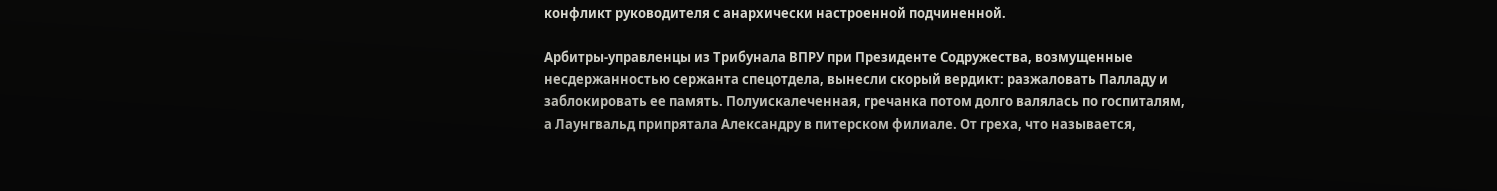конфликт руководителя с анархически настроенной подчиненной.

Арбитры-управленцы из Трибунала ВПРУ при Президенте Содружества, возмущенные несдержанностью сержанта спецотдела, вынесли скорый вердикт: разжаловать Палладу и заблокировать ее память. Полуискалеченная, гречанка потом долго валялась по госпиталям, а Лаунгвальд припрятала Александру в питерском филиале. От греха, что называется,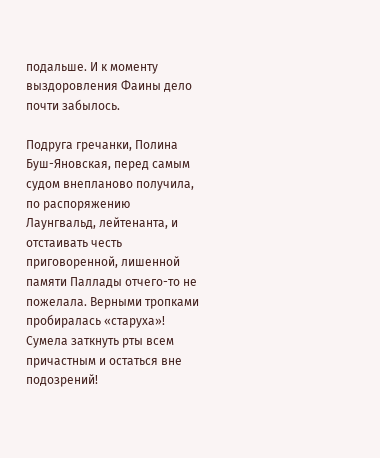подальше. И к моменту выздоровления Фаины дело почти забылось.

Подруга гречанки, Полина Буш-Яновская, перед самым судом внепланово получила, по распоряжению Лаунгвальд, лейтенанта, и отстаивать честь приговоренной, лишенной памяти Паллады отчего-то не пожелала. Верными тропками пробиралась «старуха»! Сумела заткнуть рты всем причастным и остаться вне подозрений!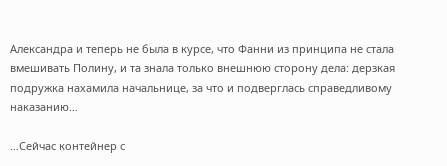Александра и теперь не была в курсе, что Фанни из принципа не стала вмешивать Полину, и та знала только внешнюю сторону дела: дерзкая подружка нахамила начальнице, за что и подверглась справедливому наказанию…

…Сейчас контейнер с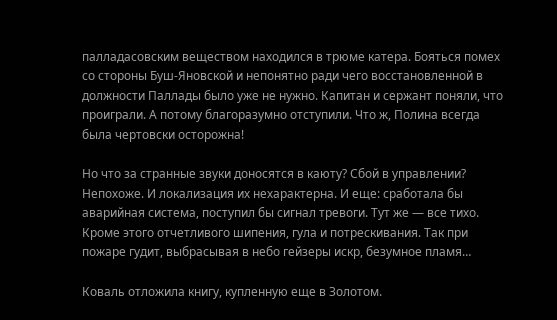палладасовским веществом находился в трюме катера. Бояться помех со стороны Буш-Яновской и непонятно ради чего восстановленной в должности Паллады было уже не нужно. Капитан и сержант поняли, что проиграли. А потому благоразумно отступили. Что ж, Полина всегда была чертовски осторожна!

Но что за странные звуки доносятся в каюту? Сбой в управлении? Непохоже. И локализация их нехарактерна. И еще: сработала бы аварийная система, поступил бы сигнал тревоги. Тут же — все тихо. Кроме этого отчетливого шипения, гула и потрескивания. Так при пожаре гудит, выбрасывая в небо гейзеры искр, безумное пламя…

Коваль отложила книгу, купленную еще в Золотом.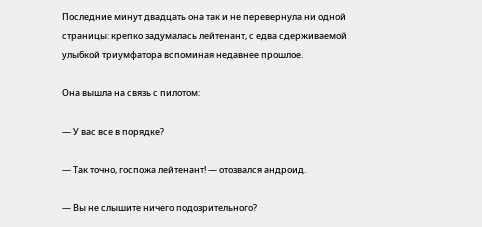Последние минут двадцать она так и не перевернула ни одной страницы: крепко задумалась лейтенант, с едва сдерживаемой улыбкой триумфатора вспоминая недавнее прошлое.

Она вышла на связь с пилотом:

— У вас все в порядке?

— Так точно, госпожа лейтенант! — отозвался андроид.

— Вы не слышите ничего подозрительного?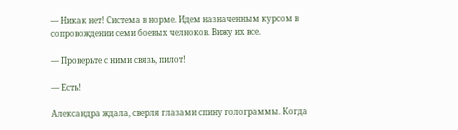— Никак нет! Система в норме. Идем назначенным курсом в сопровождении семи боевых челноков. Вижу их все.

— Проверьте с ними связь, пилот!

— Есть!

Александра ждала, сверля глазами спину голограммы. Когда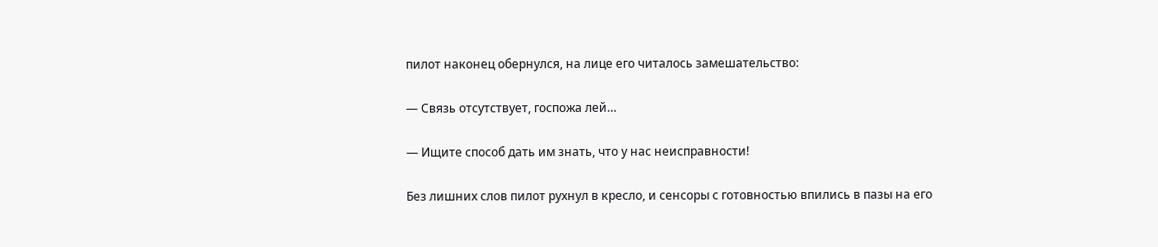пилот наконец обернулся, на лице его читалось замешательство:

— Связь отсутствует, госпожа лей…

— Ищите способ дать им знать, что у нас неисправности!

Без лишних слов пилот рухнул в кресло, и сенсоры с готовностью впились в пазы на его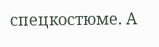спецкостюме. А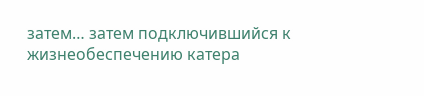затем… затем подключившийся к жизнеобеспечению катера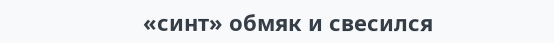«синт» обмяк и свесился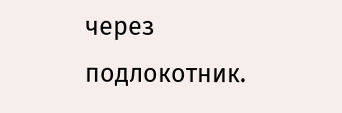через подлокотник.